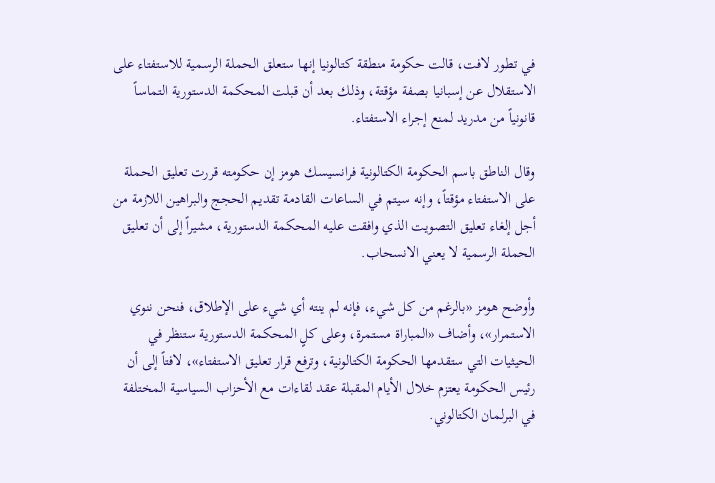في تطور لافت، قالت حكومة منطقة كتالونيا إنها ستعلق الحملة الرسمية للاستفتاء على الاستقلال عن إسبانيا بصفة مؤقتة، وذلك بعد أن قبلت المحكمة الدستورية التماساً قانونياً من مدريد لمنع إجراء الاستفتاء.

وقال الناطق باسم الحكومة الكتالونية فرانسيسك هومز إن حكومته قررت تعليق الحملة على الاستفتاء مؤقتاً، وإنه سيتم في الساعات القادمة تقديم الحجج والبراهين اللازمة من أجل إلغاء تعليق التصويت الذي وافقت عليه المحكمة الدستورية، مشيراً إلى أن تعليق الحملة الرسمية لا يعني الانسحاب.

وأوضح هومز «بالرغم من كل شيء، فإنه لم ينته أي شيء على الإطلاق، فنحن ننوي الاستمرار»، وأضاف «المباراة مستمرة، وعلى كلٍ المحكمة الدستورية ستنظر في الحيثيات التي ستقدمها الحكومة الكتالونية، وترفع قرار تعليق الاستفتاء»، لافتاً إلى أن رئيس الحكومة يعتزم خلال الأيام المقبلة عقد لقاءات مع الأحزاب السياسية المختلفة في البرلمان الكتالوني.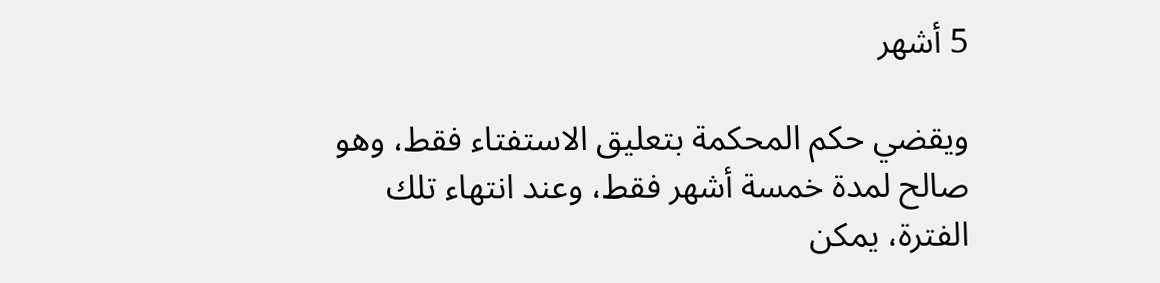5 أشهر

ويقضي حكم المحكمة بتعليق الاستفتاء فقط، وهو صالح لمدة خمسة أشهر فقط، وعند انتهاء تلك الفترة، يمكن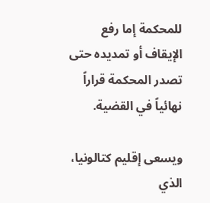للمحكمة إما رفع الإيقاف أو تمديده حتى تصدر المحكمة قراراً نهائياً في القضية.

ويسعى إقليم كتالونيا، الذي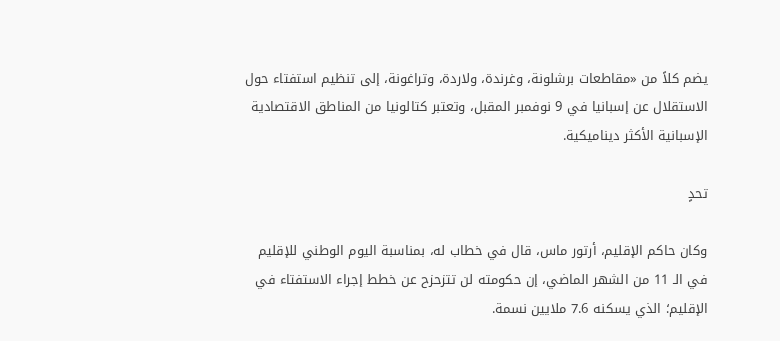يضم كلاً من «مقاطعات برشلونة، وغرندة، ولاردة، وتراغونة، إلى تنظيم استفتاء حول الاستقلال عن إسبانيا في 9 نوفمبر المقبل، وتعتبر كتالونيا من المناطق الاقتصادية الإسبانية الأكثر ديناميكية.

تحدٍ

وكان حاكم الإقليم، أرتور ماس، قال في خطاب له، بمناسبة اليوم الوطني للإقليم في الـ 11 من الشهر الماضي، إن حكومته لن تتزحزح عن خطط إجراء الاستفتاء في الإقليم؛ الذي يسكنه 7.6 ملايين نسمة.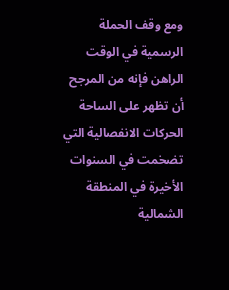ومع وقف الحملة الرسمية في الوقت الراهن فإنه من المرجح أن تظهر على الساحة الحركات الانفصالية التي تضخمت في السنوات الأخيرة في المنطقة الشمالية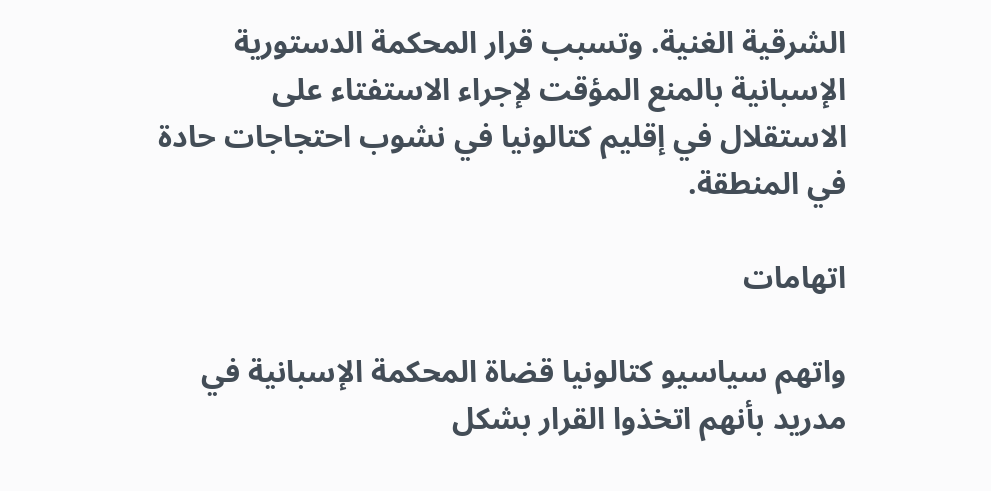الشرقية الغنية. وتسبب قرار المحكمة الدستورية الإسبانية بالمنع المؤقت لإجراء الاستفتاء على الاستقلال في إقليم كتالونيا في نشوب احتجاجات حادة في المنطقة.

اتهامات

واتهم سياسيو كتالونيا قضاة المحكمة الإسبانية في مدريد بأنهم اتخذوا القرار بشكل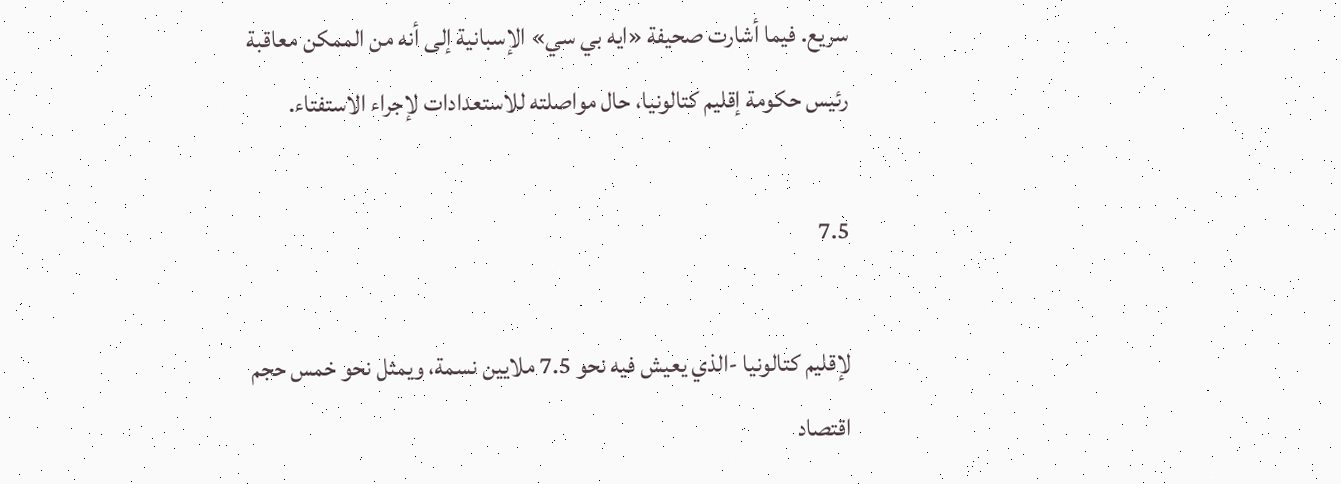سريع. فيما أشارت صحيفة «ايه بي سي» الإسبانية إلى أنه من الممكن معاقبة رئيس حكومة إقليم كتالونيا، حال مواصلته للاستعدادات لإجراء الاستفتاء.

7.5

لإقليم كتالونيا -الذي يعيش فيه نحو 7.5 ملايين نسمة، ويمثل نحو خمس حجم اقتصاد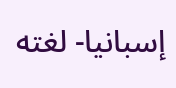إسبانيا- لغته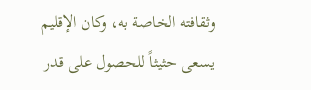وثقافته الخاصة به، وكان الإقليم يسعى حثيثاً للحصول على قدر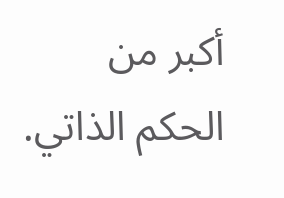أكبر من الحكم الذاتي.